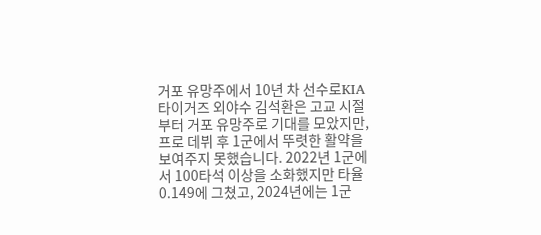거포 유망주에서 10년 차 선수로KIA 타이거즈 외야수 김석환은 고교 시절부터 거포 유망주로 기대를 모았지만, 프로 데뷔 후 1군에서 뚜렷한 활약을 보여주지 못했습니다. 2022년 1군에서 100타석 이상을 소화했지만 타율 0.149에 그쳤고, 2024년에는 1군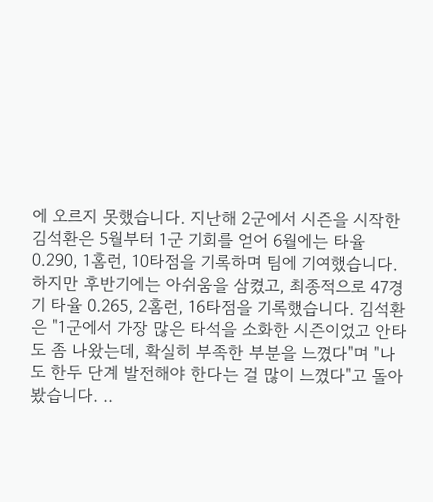에 오르지 못했습니다. 지난해 2군에서 시즌을 시작한 김석환은 5월부터 1군 기회를 얻어 6월에는 타율 0.290, 1홈런, 10타점을 기록하며 팀에 기여했습니다. 하지만 후반기에는 아쉬움을 삼켰고, 최종적으로 47경기 타율 0.265, 2홈런, 16타점을 기록했습니다. 김석환은 "1군에서 가장 많은 타석을 소화한 시즌이었고 안타도 좀 나왔는데, 확실히 부족한 부분을 느꼈다"며 "나도 한두 단계 발전해야 한다는 걸 많이 느꼈다"고 돌아봤습니다. ..